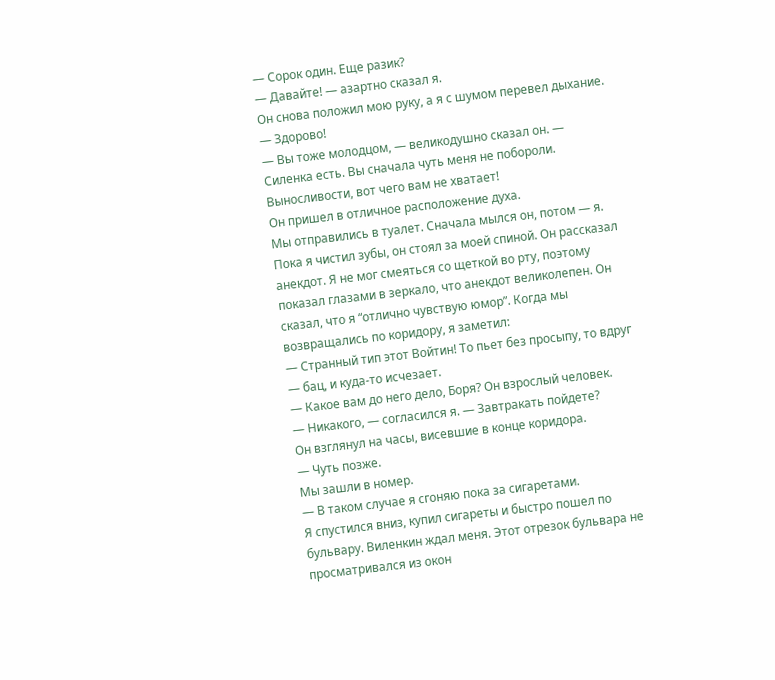— Сорок один. Еще разик?
— Давайте! — азартно сказал я.
Он снова положил мою руку, а я с шумом перевел дыхание.
— Здорово!
— Вы тоже молодцом, — великодушно сказал он. — Силенка есть. Вы сначала чуть меня не побороли. Выносливости, вот чего вам не хватает!
Он пришел в отличное расположение духа.
Мы отправились в туалет. Сначала мылся он, потом — я. Пока я чистил зубы, он стоял за моей спиной. Он рассказал анекдот. Я не мог смеяться со щеткой во рту, поэтому показал глазами в зеркало, что анекдот великолепен. Он сказал, что я “отлично чувствую юмор”. Когда мы возвращались по коридору, я заметил:
— Странный тип этот Войтин! То пьет без просыпу, то вдруг — бац, и куда-то исчезает.
— Какое вам до него дело, Боря? Он взрослый человек.
— Никакого, — согласился я. — Завтракать пойдете?
Он взглянул на часы, висевшие в конце коридора.
— Чуть позже.
Мы зашли в номер.
— В таком случае я сгоняю пока за сигаретами.
Я спустился вниз, купил сигареты и быстро пошел по бульвару. Виленкин ждал меня. Этот отрезок бульвара не просматривался из окон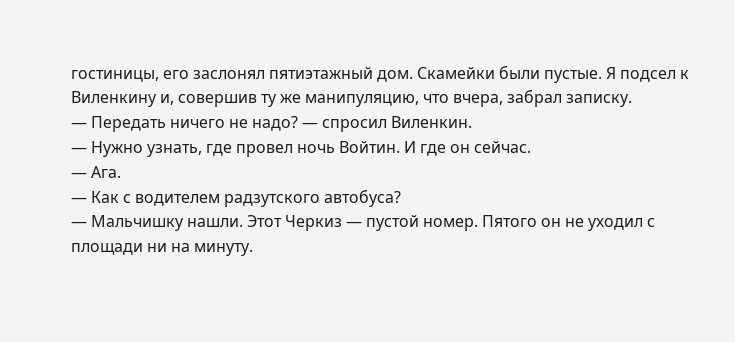гостиницы, его заслонял пятиэтажный дом. Скамейки были пустые. Я подсел к Виленкину и, совершив ту же манипуляцию, что вчера, забрал записку.
— Передать ничего не надо? — спросил Виленкин.
— Нужно узнать, где провел ночь Войтин. И где он сейчас.
— Ага.
— Как с водителем радзутского автобуса?
— Мальчишку нашли. Этот Черкиз — пустой номер. Пятого он не уходил с площади ни на минуту.